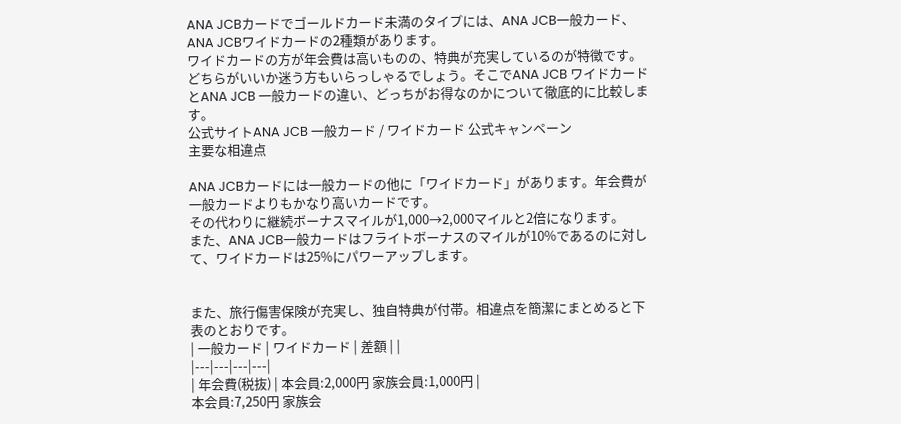ANA JCBカードでゴールドカード未満のタイプには、ANA JCB一般カード、ANA JCBワイドカードの2種類があります。
ワイドカードの方が年会費は高いものの、特典が充実しているのが特徴です。
どちらがいいか迷う方もいらっしゃるでしょう。そこでANA JCB ワイドカードとANA JCB 一般カードの違い、どっちがお得なのかについて徹底的に比較します。
公式サイトANA JCB 一般カード / ワイドカード 公式キャンペーン
主要な相違点

ANA JCBカードには一般カードの他に「ワイドカード」があります。年会費が一般カードよりもかなり高いカードです。
その代わりに継続ボーナスマイルが1,000→2,000マイルと2倍になります。
また、ANA JCB一般カードはフライトボーナスのマイルが10%であるのに対して、ワイドカードは25%にパワーアップします。


また、旅行傷害保険が充実し、独自特典が付帯。相違点を簡潔にまとめると下表のとおりです。
| 一般カード | ワイドカード | 差額 | |
|---|---|---|---|
| 年会費(税抜) | 本会員:2,000円 家族会員:1,000円 |
本会員:7,250円 家族会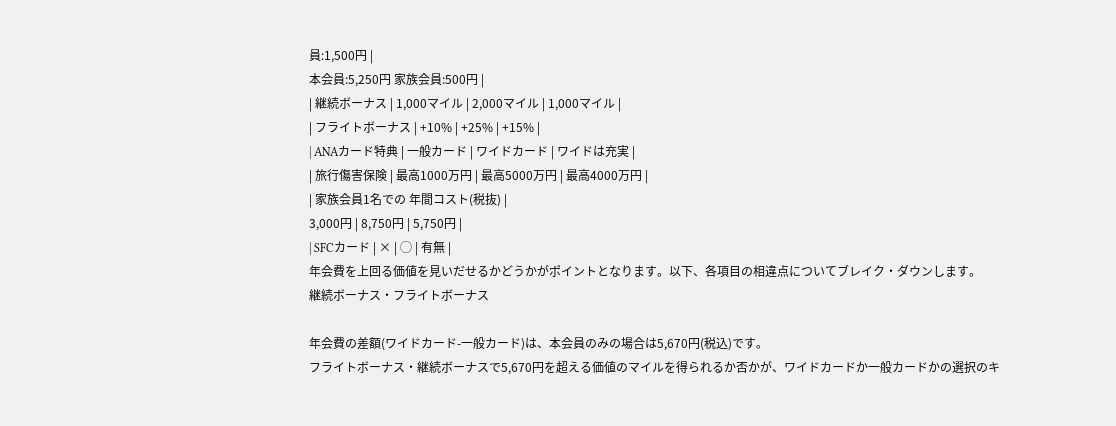員:1,500円 |
本会員:5,250円 家族会員:500円 |
| 継続ボーナス | 1,000マイル | 2,000マイル | 1,000マイル |
| フライトボーナス | +10% | +25% | +15% |
| ANAカード特典 | 一般カード | ワイドカード | ワイドは充実 |
| 旅行傷害保険 | 最高1000万円 | 最高5000万円 | 最高4000万円 |
| 家族会員1名での 年間コスト(税抜) |
3,000円 | 8,750円 | 5,750円 |
| SFCカード | × | ◯ | 有無 |
年会費を上回る価値を見いだせるかどうかがポイントとなります。以下、各項目の相違点についてブレイク・ダウンします。
継続ボーナス・フライトボーナス

年会費の差額(ワイドカード-一般カード)は、本会員のみの場合は5,670円(税込)です。
フライトボーナス・継続ボーナスで5,670円を超える価値のマイルを得られるか否かが、ワイドカードか一般カードかの選択のキ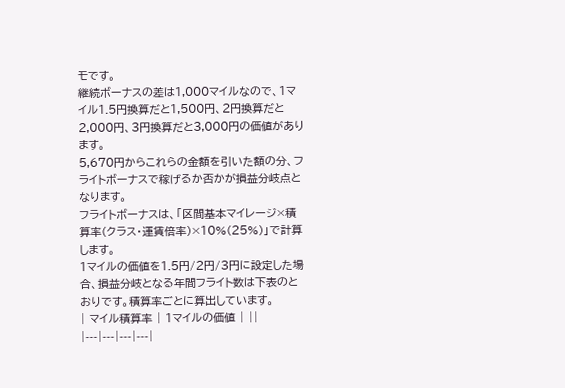モです。
継続ボーナスの差は1,000マイルなので、1マイル1.5円換算だと1,500円、2円換算だと2,000円、3円換算だと3,000円の価値があります。
5,670円からこれらの金額を引いた額の分、フライトボーナスで稼げるか否かが損益分岐点となります。
フライトボーナスは、「区間基本マイレージ×積算率(クラス・運賃倍率)×10%(25%)」で計算します。
1マイルの価値を1.5円/2円/3円に設定した場合、損益分岐となる年間フライト数は下表のとおりです。積算率ごとに算出しています。
| マイル積算率 | 1マイルの価値 | ||
|---|---|---|---|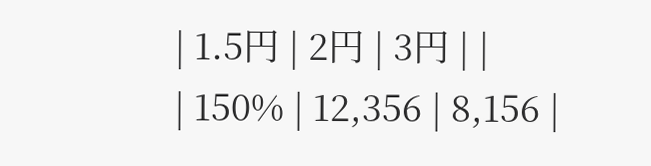| 1.5円 | 2円 | 3円 | |
| 150% | 12,356 | 8,156 |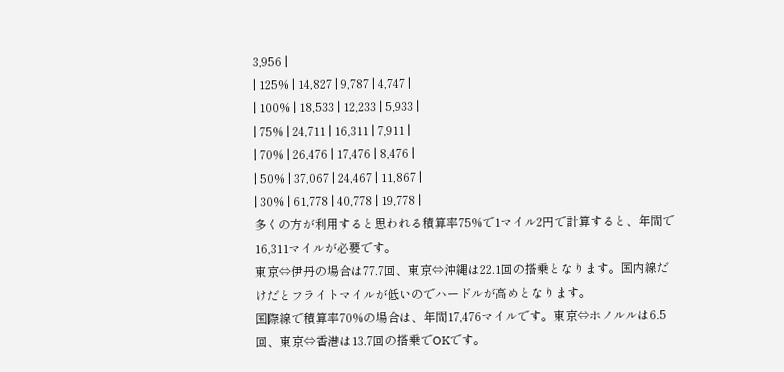3,956 |
| 125% | 14,827 | 9,787 | 4,747 |
| 100% | 18,533 | 12,233 | 5,933 |
| 75% | 24,711 | 16,311 | 7,911 |
| 70% | 26,476 | 17,476 | 8,476 |
| 50% | 37,067 | 24,467 | 11,867 |
| 30% | 61,778 | 40,778 | 19,778 |
多くの方が利用すると思われる積算率75%で1マイル2円で計算すると、年間で16,311マイルが必要です。
東京⇔伊丹の場合は77.7回、東京⇔沖縄は22.1回の搭乗となります。国内線だけだとフライトマイルが低いのでハードルが高めとなります。
国際線で積算率70%の場合は、年間17,476マイルです。東京⇔ホノルルは6.5回、東京⇔香港は13.7回の搭乗でOKです。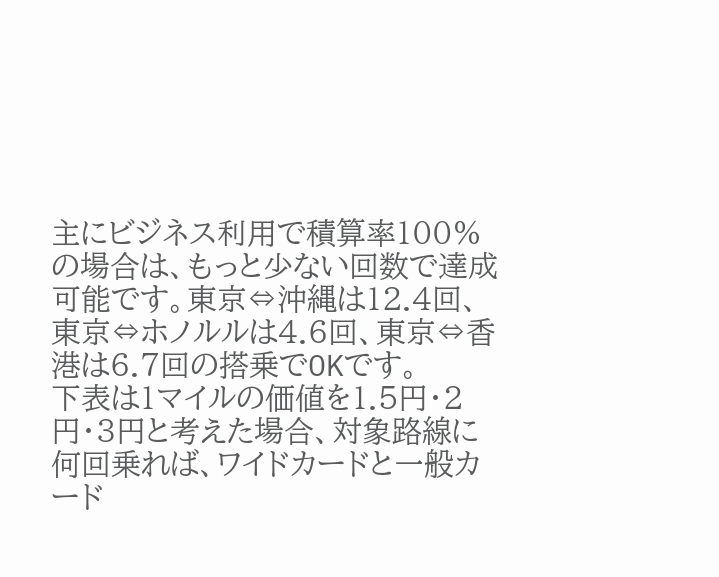主にビジネス利用で積算率100%の場合は、もっと少ない回数で達成可能です。東京⇔沖縄は12.4回、東京⇔ホノルルは4.6回、東京⇔香港は6.7回の搭乗でOKです。
下表は1マイルの価値を1.5円・2円・3円と考えた場合、対象路線に何回乗れば、ワイドカードと一般カード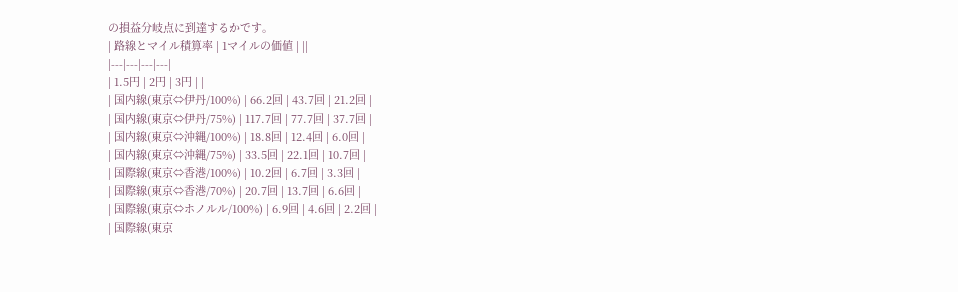の損益分岐点に到達するかです。
| 路線とマイル積算率 | 1マイルの価値 | ||
|---|---|---|---|
| 1.5円 | 2円 | 3円 | |
| 国内線(東京⇔伊丹/100%) | 66.2回 | 43.7回 | 21.2回 |
| 国内線(東京⇔伊丹/75%) | 117.7回 | 77.7回 | 37.7回 |
| 国内線(東京⇔沖縄/100%) | 18.8回 | 12.4回 | 6.0回 |
| 国内線(東京⇔沖縄/75%) | 33.5回 | 22.1回 | 10.7回 |
| 国際線(東京⇔香港/100%) | 10.2回 | 6.7回 | 3.3回 |
| 国際線(東京⇔香港/70%) | 20.7回 | 13.7回 | 6.6回 |
| 国際線(東京⇔ホノルル/100%) | 6.9回 | 4.6回 | 2.2回 |
| 国際線(東京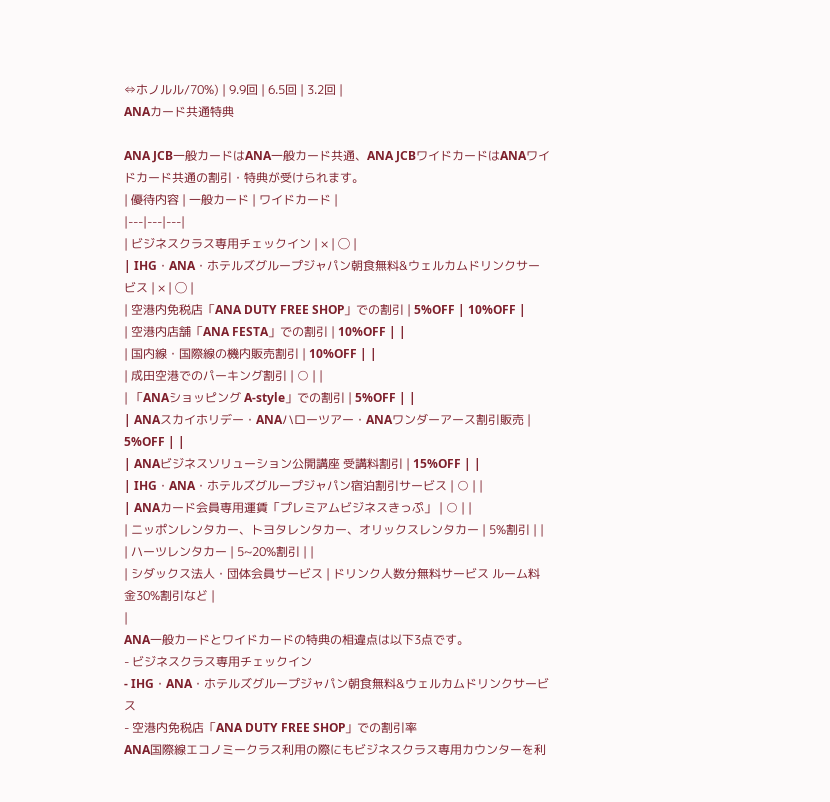⇔ホノルル/70%) | 9.9回 | 6.5回 | 3.2回 |
ANAカード共通特典

ANA JCB一般カードはANA一般カード共通、ANA JCBワイドカードはANAワイドカード共通の割引・特典が受けられます。
| 優待内容 | 一般カード | ワイドカード |
|---|---|---|
| ビジネスクラス専用チェックイン | × | ◯ |
| IHG・ANA・ホテルズグループジャパン朝食無料&ウェルカムドリンクサービス | × | ◯ |
| 空港内免税店「ANA DUTY FREE SHOP」での割引 | 5%OFF | 10%OFF |
| 空港内店舗「ANA FESTA」での割引 | 10%OFF | |
| 国内線・国際線の機内販売割引 | 10%OFF | |
| 成田空港でのパーキング割引 | ○ | |
| 「ANAショッピング A-style」での割引 | 5%OFF | |
| ANAスカイホリデー・ANAハローツアー・ANAワンダーアース割引販売 | 5%OFF | |
| ANAビジネスソリューション公開講座 受講料割引 | 15%OFF | |
| IHG・ANA・ホテルズグループジャパン宿泊割引サービス | ○ | |
| ANAカード会員専用運賃「プレミアムビジネスきっぷ」 | ○ | |
| ニッポンレンタカー、トヨタレンタカー、オリックスレンタカー | 5%割引 | |
| ハーツレンタカー | 5~20%割引 | |
| シダックス法人・団体会員サービス | ドリンク人数分無料サービス ルーム料金30%割引など |
|
ANA一般カードとワイドカードの特典の相違点は以下3点です。
- ビジネスクラス専用チェックイン
- IHG・ANA・ホテルズグループジャパン朝食無料&ウェルカムドリンクサービス
- 空港内免税店「ANA DUTY FREE SHOP」での割引率
ANA国際線エコノミークラス利用の際にもビジネスクラス専用カウンターを利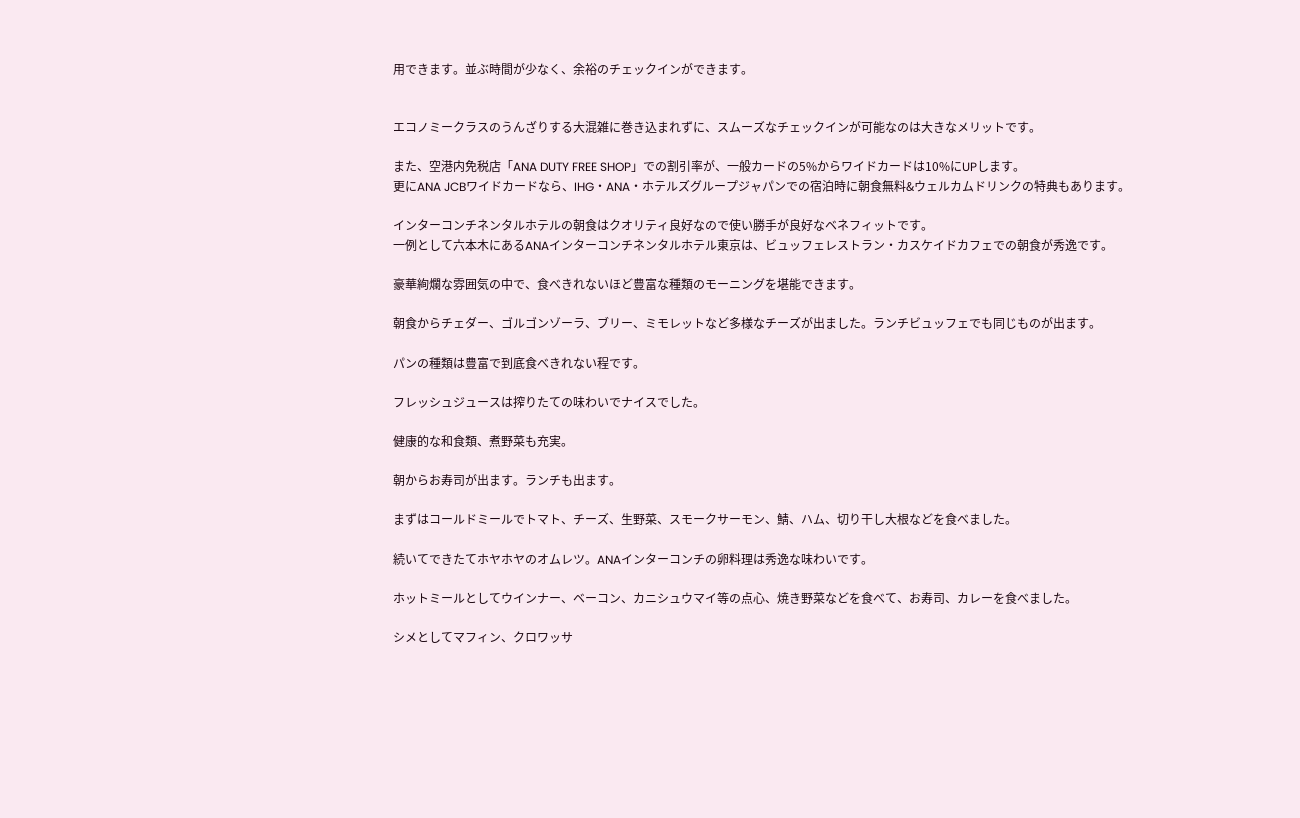用できます。並ぶ時間が少なく、余裕のチェックインができます。


エコノミークラスのうんざりする大混雑に巻き込まれずに、スムーズなチェックインが可能なのは大きなメリットです。

また、空港内免税店「ANA DUTY FREE SHOP」での割引率が、一般カードの5%からワイドカードは10%にUPします。
更にANA JCBワイドカードなら、IHG・ANA・ホテルズグループジャパンでの宿泊時に朝食無料&ウェルカムドリンクの特典もあります。

インターコンチネンタルホテルの朝食はクオリティ良好なので使い勝手が良好なベネフィットです。
一例として六本木にあるANAインターコンチネンタルホテル東京は、ビュッフェレストラン・カスケイドカフェでの朝食が秀逸です。

豪華絢爛な雰囲気の中で、食べきれないほど豊富な種類のモーニングを堪能できます。

朝食からチェダー、ゴルゴンゾーラ、ブリー、ミモレットなど多様なチーズが出ました。ランチビュッフェでも同じものが出ます。

パンの種類は豊富で到底食べきれない程です。

フレッシュジュースは搾りたての味わいでナイスでした。

健康的な和食類、煮野菜も充実。

朝からお寿司が出ます。ランチも出ます。

まずはコールドミールでトマト、チーズ、生野菜、スモークサーモン、鯖、ハム、切り干し大根などを食べました。

続いてできたてホヤホヤのオムレツ。ANAインターコンチの卵料理は秀逸な味わいです。

ホットミールとしてウインナー、ベーコン、カニシュウマイ等の点心、焼き野菜などを食べて、お寿司、カレーを食べました。

シメとしてマフィン、クロワッサ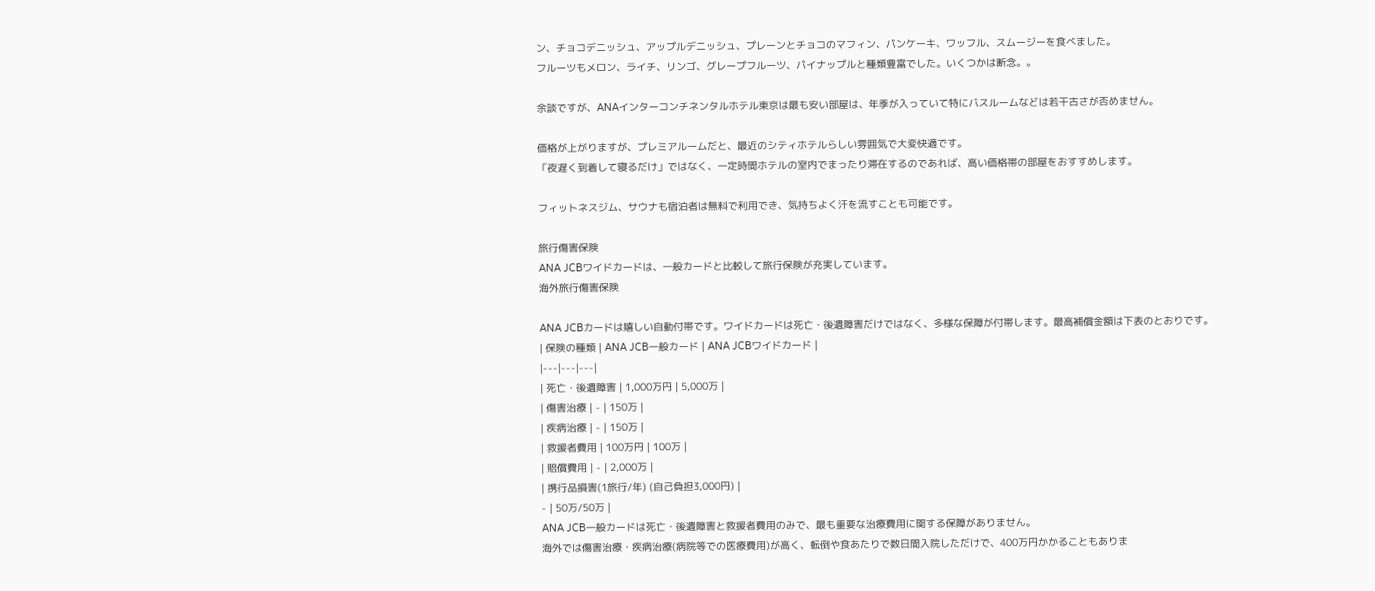ン、チョコデニッシュ、アップルデニッシュ、プレーンとチョコのマフィン、パンケーキ、ワッフル、スムージーを食べました。
フルーツもメロン、ライチ、リンゴ、グレープフルーツ、パイナップルと種類豊富でした。いくつかは断念。。

余談ですが、ANAインターコンチネンタルホテル東京は最も安い部屋は、年季が入っていて特にバスルームなどは若干古さが否めません。

価格が上がりますが、プレミアルームだと、最近のシティホテルらしい雰囲気で大変快適です。
「夜遅く到着して寝るだけ」ではなく、一定時間ホテルの室内でまったり滞在するのであれば、高い価格帯の部屋をおすすめします。

フィットネスジム、サウナも宿泊者は無料で利用でき、気持ちよく汗を流すことも可能です。

旅行傷害保険
ANA JCBワイドカードは、一般カードと比較して旅行保険が充実しています。
海外旅行傷害保険

ANA JCBカードは嬉しい自動付帯です。ワイドカードは死亡・後遺障害だけではなく、多様な保障が付帯します。最高補償金額は下表のとおりです。
| 保険の種類 | ANA JCB一般カード | ANA JCBワイドカード |
|---|---|---|
| 死亡・後遺障害 | 1,000万円 | 5,000万 |
| 傷害治療 | - | 150万 |
| 疾病治療 | - | 150万 |
| 救援者費用 | 100万円 | 100万 |
| 賠償費用 | - | 2,000万 |
| 携行品損害(1旅行/年) (自己負担3,000円) |
- | 50万/50万 |
ANA JCB一般カードは死亡・後遺障害と救援者費用のみで、最も重要な治療費用に関する保障がありません。
海外では傷害治療・疾病治療(病院等での医療費用)が高く、転倒や食あたりで数日間入院しただけで、400万円かかることもありま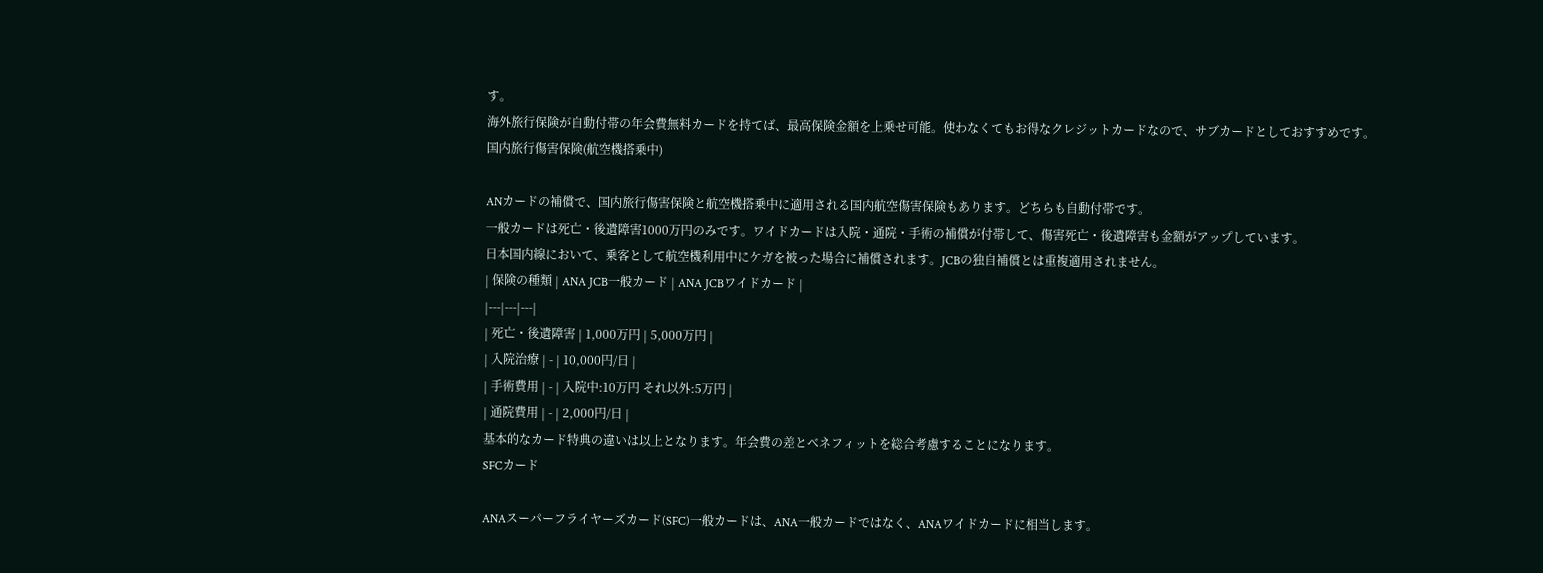す。
海外旅行保険が自動付帯の年会費無料カードを持てば、最高保険金額を上乗せ可能。使わなくてもお得なクレジットカードなので、サブカードとしておすすめです。
国内旅行傷害保険(航空機搭乗中)

ANカードの補償で、国内旅行傷害保険と航空機搭乗中に適用される国内航空傷害保険もあります。どちらも自動付帯です。
一般カードは死亡・後遺障害1000万円のみです。ワイドカードは入院・通院・手術の補償が付帯して、傷害死亡・後遺障害も金額がアップしています。
日本国内線において、乗客として航空機利用中にケガを被った場合に補償されます。JCBの独自補償とは重複適用されません。
| 保険の種類 | ANA JCB一般カード | ANA JCBワイドカード |
|---|---|---|
| 死亡・後遺障害 | 1,000万円 | 5,000万円 |
| 入院治療 | - | 10,000円/日 |
| 手術費用 | - | 入院中:10万円 それ以外:5万円 |
| 通院費用 | - | 2,000円/日 |
基本的なカード特典の違いは以上となります。年会費の差とベネフィットを総合考慮することになります。
SFCカード

ANAスーパーフライヤーズカード(SFC)一般カードは、ANA一般カードではなく、ANAワイドカードに相当します。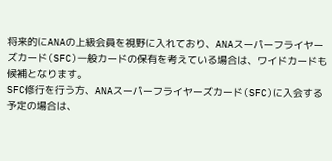将来的にANAの上級会員を視野に入れており、ANAスーパーフライヤーズカード(SFC)一般カードの保有を考えている場合は、ワイドカードも候補となります。
SFC修行を行う方、ANAスーパーフライヤーズカード(SFC)に入会する予定の場合は、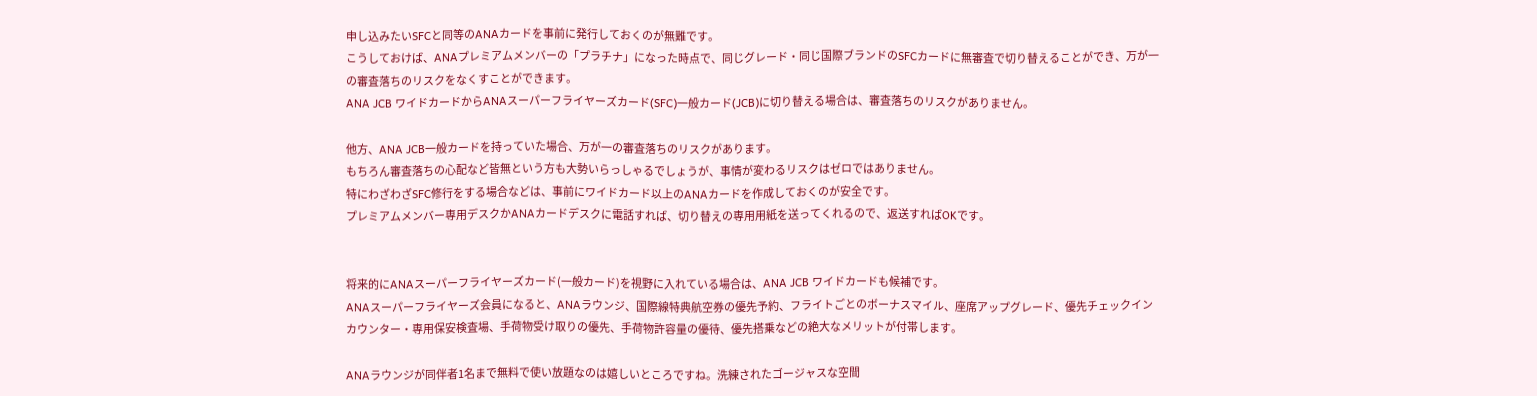申し込みたいSFCと同等のANAカードを事前に発行しておくのが無難です。
こうしておけば、ANAプレミアムメンバーの「プラチナ」になった時点で、同じグレード・同じ国際ブランドのSFCカードに無審査で切り替えることができ、万が一の審査落ちのリスクをなくすことができます。
ANA JCB ワイドカードからANAスーパーフライヤーズカード(SFC)一般カード(JCB)に切り替える場合は、審査落ちのリスクがありません。

他方、ANA JCB一般カードを持っていた場合、万が一の審査落ちのリスクがあります。
もちろん審査落ちの心配など皆無という方も大勢いらっしゃるでしょうが、事情が変わるリスクはゼロではありません。
特にわざわざSFC修行をする場合などは、事前にワイドカード以上のANAカードを作成しておくのが安全です。
プレミアムメンバー専用デスクかANAカードデスクに電話すれば、切り替えの専用用紙を送ってくれるので、返送すればOKです。


将来的にANAスーパーフライヤーズカード(一般カード)を視野に入れている場合は、ANA JCB ワイドカードも候補です。
ANAスーパーフライヤーズ会員になると、ANAラウンジ、国際線特典航空券の優先予約、フライトごとのボーナスマイル、座席アップグレード、優先チェックインカウンター・専用保安検査場、手荷物受け取りの優先、手荷物許容量の優待、優先搭乗などの絶大なメリットが付帯します。

ANAラウンジが同伴者1名まで無料で使い放題なのは嬉しいところですね。洗練されたゴージャスな空間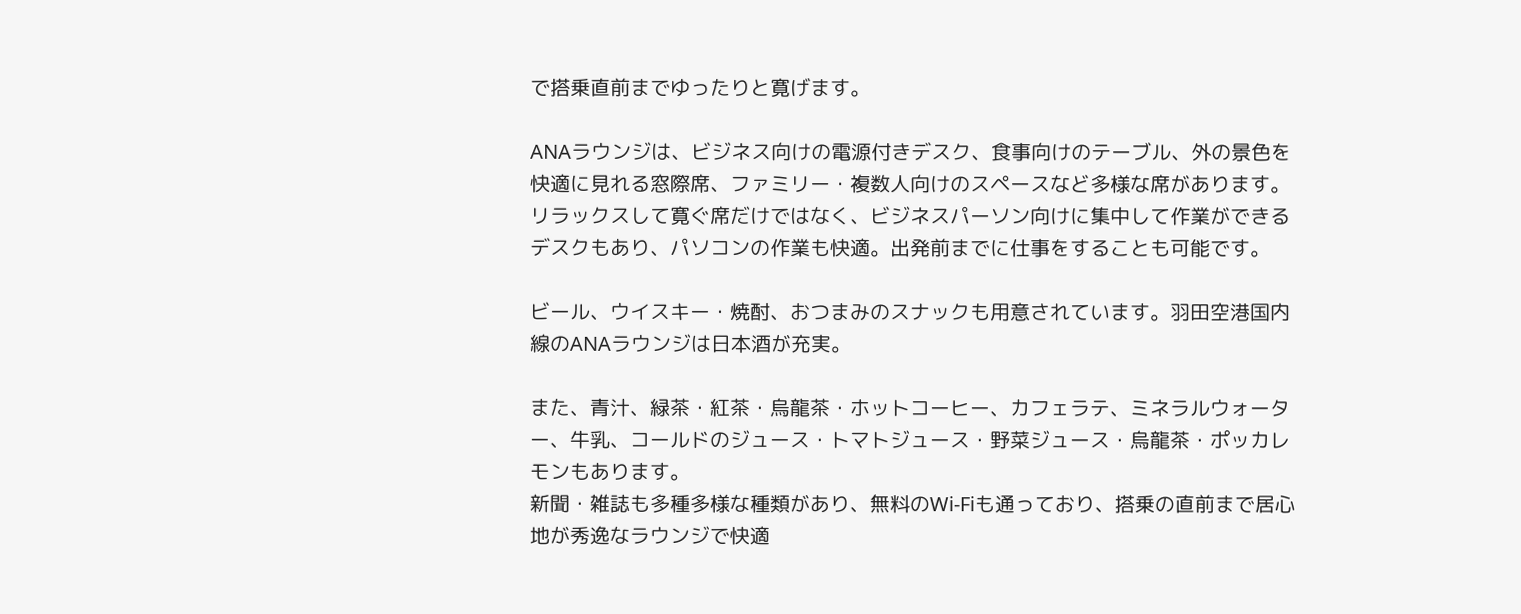で搭乗直前までゆったりと寛げます。

ANAラウンジは、ビジネス向けの電源付きデスク、食事向けのテーブル、外の景色を快適に見れる窓際席、ファミリー・複数人向けのスペースなど多様な席があります。
リラックスして寛ぐ席だけではなく、ビジネスパーソン向けに集中して作業ができるデスクもあり、パソコンの作業も快適。出発前までに仕事をすることも可能です。

ビール、ウイスキー・焼酎、おつまみのスナックも用意されています。羽田空港国内線のANAラウンジは日本酒が充実。

また、青汁、緑茶・紅茶・烏龍茶・ホットコーヒー、カフェラテ、ミネラルウォーター、牛乳、コールドのジュース・トマトジュース・野菜ジュース・烏龍茶・ポッカレモンもあります。
新聞・雑誌も多種多様な種類があり、無料のWi-Fiも通っており、搭乗の直前まで居心地が秀逸なラウンジで快適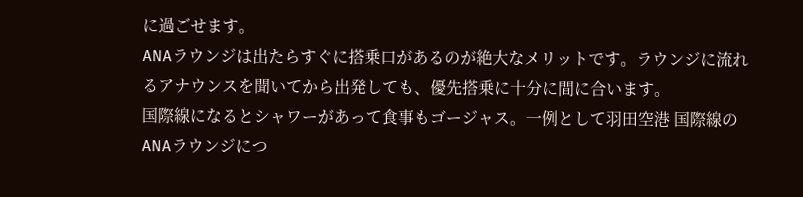に過ごせます。
ANAラウンジは出たらすぐに搭乗口があるのが絶大なメリットです。ラウンジに流れるアナウンスを聞いてから出発しても、優先搭乗に十分に間に合います。
国際線になるとシャワーがあって食事もゴージャス。一例として羽田空港 国際線のANAラウンジにつ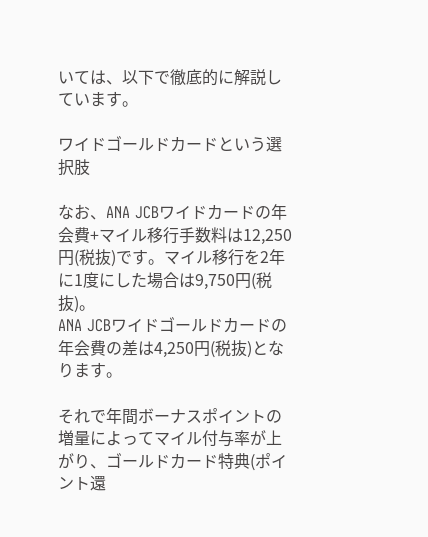いては、以下で徹底的に解説しています。

ワイドゴールドカードという選択肢

なお、ANA JCBワイドカードの年会費+マイル移行手数料は12,250円(税抜)です。マイル移行を2年に1度にした場合は9,750円(税抜)。
ANA JCBワイドゴールドカードの年会費の差は4,250円(税抜)となります。

それで年間ボーナスポイントの増量によってマイル付与率が上がり、ゴールドカード特典(ポイント還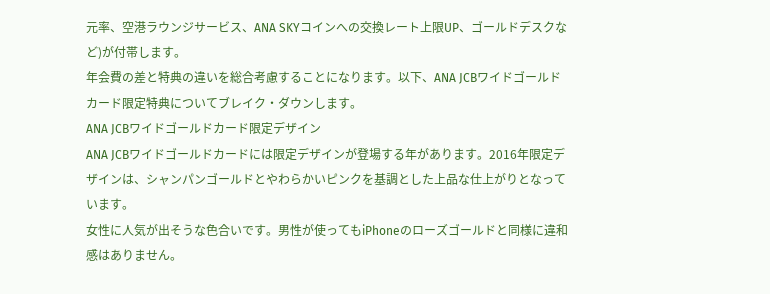元率、空港ラウンジサービス、ANA SKYコインへの交換レート上限UP、ゴールドデスクなど)が付帯します。
年会費の差と特典の違いを総合考慮することになります。以下、ANA JCBワイドゴールドカード限定特典についてブレイク・ダウンします。
ANA JCBワイドゴールドカード限定デザイン
ANA JCBワイドゴールドカードには限定デザインが登場する年があります。2016年限定デザインは、シャンパンゴールドとやわらかいピンクを基調とした上品な仕上がりとなっています。
女性に人気が出そうな色合いです。男性が使ってもiPhoneのローズゴールドと同様に違和感はありません。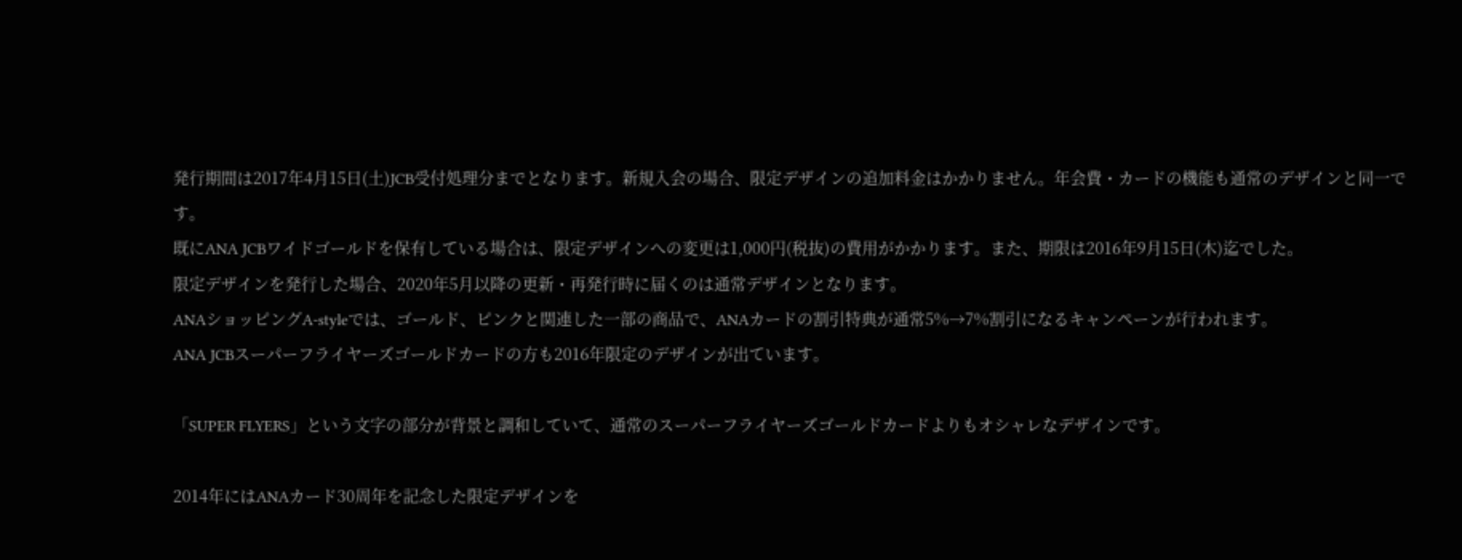発行期間は2017年4月15日(土)JCB受付処理分までとなります。新規入会の場合、限定デザインの追加料金はかかりません。年会費・カードの機能も通常のデザインと同一です。
既にANA JCBワイドゴールドを保有している場合は、限定デザインへの変更は1,000円(税抜)の費用がかかります。また、期限は2016年9月15日(木)迄でした。
限定デザインを発行した場合、2020年5月以降の更新・再発行時に届くのは通常デザインとなります。
ANAショッピングA-styleでは、ゴールド、ピンクと関連した一部の商品で、ANAカードの割引特典が通常5%→7%割引になるキャンペーンが行われます。
ANA JCBスーパーフライヤーズゴールドカードの方も2016年限定のデザインが出ています。

「SUPER FLYERS」という文字の部分が背景と調和していて、通常のスーパーフライヤーズゴールドカードよりもオシャレなデザインです。

2014年にはANAカード30周年を記念した限定デザインを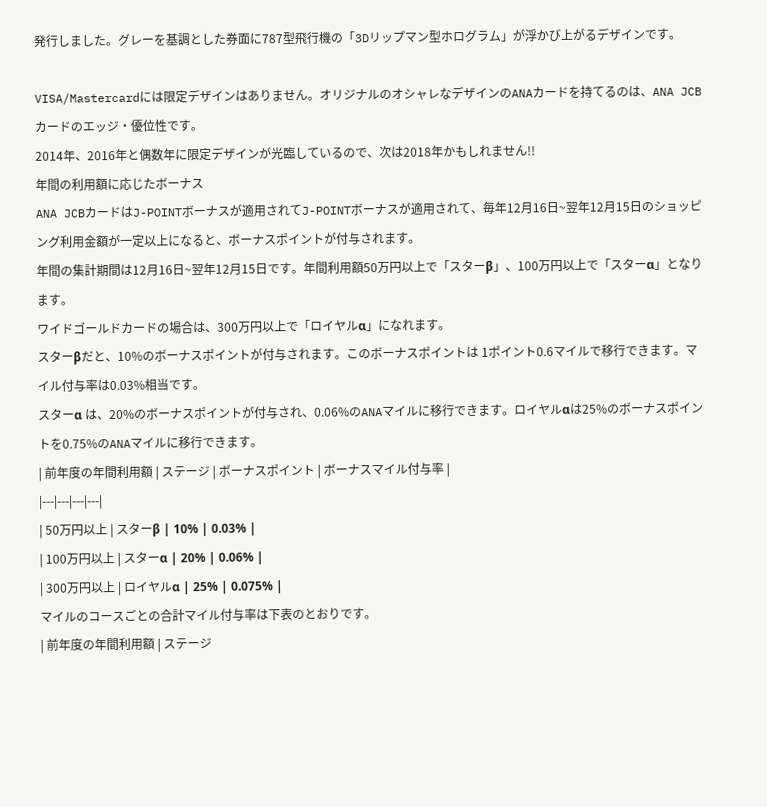発行しました。グレーを基調とした券面に787型飛行機の「3Dリップマン型ホログラム」が浮かび上がるデザインです。

VISA/Mastercardには限定デザインはありません。オリジナルのオシャレなデザインのANAカードを持てるのは、ANA JCBカードのエッジ・優位性です。
2014年、2016年と偶数年に限定デザインが光臨しているので、次は2018年かもしれません!!
年間の利用額に応じたボーナス
ANA JCBカードはJ-POINTボーナスが適用されてJ-POINTボーナスが適用されて、毎年12月16日~翌年12月15日のショッピング利用金額が一定以上になると、ボーナスポイントが付与されます。
年間の集計期間は12月16日~翌年12月15日です。年間利用額50万円以上で「スターβ」、100万円以上で「スターα」となります。
ワイドゴールドカードの場合は、300万円以上で「ロイヤルα」になれます。
スターβだと、10%のボーナスポイントが付与されます。このボーナスポイントは 1ポイント0.6マイルで移行できます。マイル付与率は0.03%相当です。
スターα は、20%のボーナスポイントが付与され、0.06%のANAマイルに移行できます。ロイヤルαは25%のボーナスポイントを0.75%のANAマイルに移行できます。
| 前年度の年間利用額 | ステージ | ボーナスポイント | ボーナスマイル付与率 |
|---|---|---|---|
| 50万円以上 | スターβ | 10% | 0.03% |
| 100万円以上 | スターα | 20% | 0.06% |
| 300万円以上 | ロイヤルα | 25% | 0.075% |
マイルのコースごとの合計マイル付与率は下表のとおりです。
| 前年度の年間利用額 | ステージ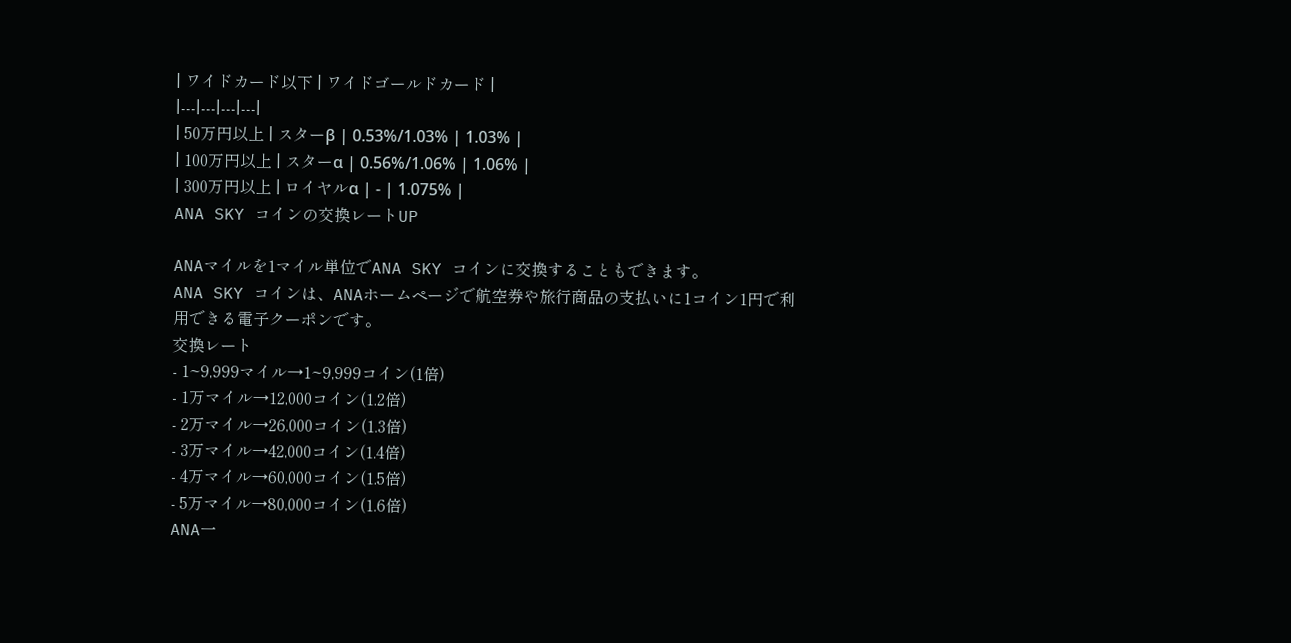| ワイドカード以下 | ワイドゴールドカード |
|---|---|---|---|
| 50万円以上 | スターβ | 0.53%/1.03% | 1.03% |
| 100万円以上 | スターα | 0.56%/1.06% | 1.06% |
| 300万円以上 | ロイヤルα | - | 1.075% |
ANA SKY コインの交換レートUP

ANAマイルを1マイル単位でANA SKY コインに交換することもできます。
ANA SKY コインは、ANAホームページで航空券や旅行商品の支払いに1コイン1円で利用できる電子クーポンです。
交換レート
- 1~9,999マイル→1~9,999コイン(1倍)
- 1万マイル→12,000コイン(1.2倍)
- 2万マイル→26,000コイン(1.3倍)
- 3万マイル→42,000コイン(1.4倍)
- 4万マイル→60,000コイン(1.5倍)
- 5万マイル→80,000コイン(1.6倍)
ANA一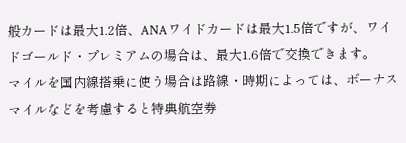般カードは最大1.2倍、ANAワイドカードは最大1.5倍ですが、ワイドゴールド・プレミアムの場合は、最大1.6倍で交換できます。
マイルを国内線搭乗に使う場合は路線・時期によっては、ボーナスマイルなどを考慮すると特典航空券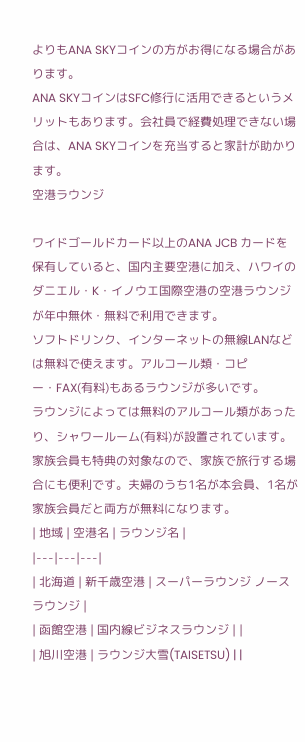よりもANA SKYコインの方がお得になる場合があります。
ANA SKYコインはSFC修行に活用できるというメリットもあります。会社員で経費処理できない場合は、ANA SKYコインを充当すると家計が助かります。
空港ラウンジ

ワイドゴールドカード以上のANA JCB カードを保有していると、国内主要空港に加え、ハワイのダニエル・K・イノウエ国際空港の空港ラウンジが年中無休・無料で利用できます。
ソフトドリンク、インターネットの無線LANなどは無料で使えます。アルコール類・コピー・FAX(有料)もあるラウンジが多いです。
ラウンジによっては無料のアルコール類があったり、シャワールーム(有料)が設置されています。
家族会員も特典の対象なので、家族で旅行する場合にも便利です。夫婦のうち1名が本会員、1名が家族会員だと両方が無料になります。
| 地域 | 空港名 | ラウンジ名 |
|---|---|---|
| 北海道 | 新千歳空港 | スーパーラウンジ ノースラウンジ |
| 函館空港 | 国内線ビジネスラウンジ | |
| 旭川空港 | ラウンジ大雪(TAISETSU) | |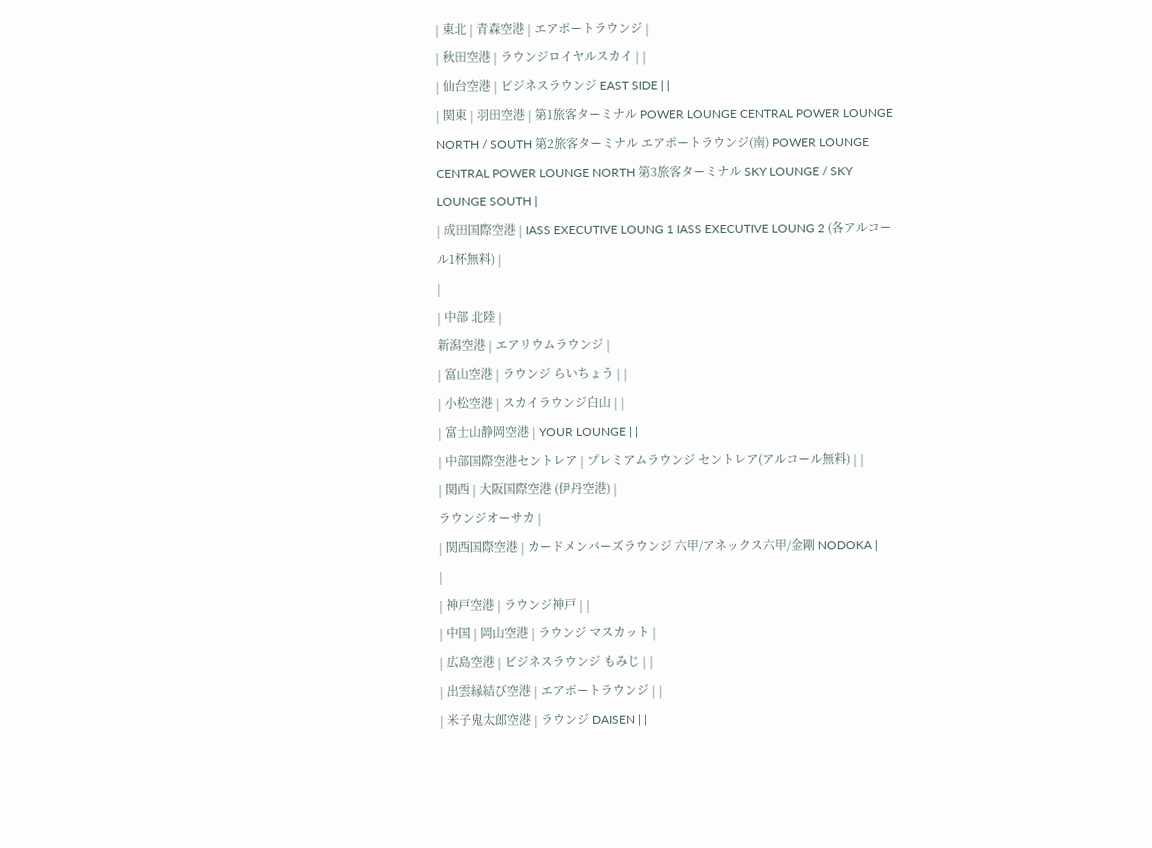| 東北 | 青森空港 | エアポートラウンジ |
| 秋田空港 | ラウンジロイヤルスカイ | |
| 仙台空港 | ビジネスラウンジ EAST SIDE | |
| 関東 | 羽田空港 | 第1旅客ターミナル POWER LOUNGE CENTRAL POWER LOUNGE NORTH / SOUTH 第2旅客ターミナル エアポートラウンジ(南) POWER LOUNGE CENTRAL POWER LOUNGE NORTH 第3旅客ターミナル SKY LOUNGE / SKY LOUNGE SOUTH |
| 成田国際空港 | IASS EXECUTIVE LOUNG 1 IASS EXECUTIVE LOUNG 2 (各アルコール1杯無料) |
|
| 中部 北陸 |
新潟空港 | エアリウムラウンジ |
| 富山空港 | ラウンジ らいちょう | |
| 小松空港 | スカイラウンジ白山 | |
| 富士山静岡空港 | YOUR LOUNGE | |
| 中部国際空港セントレア | プレミアムラウンジ セントレア(アルコール無料) | |
| 関西 | 大阪国際空港 (伊丹空港) |
ラウンジオーサカ |
| 関西国際空港 | カードメンバーズラウンジ 六甲/アネックス六甲/金剛 NODOKA |
|
| 神戸空港 | ラウンジ神戸 | |
| 中国 | 岡山空港 | ラウンジ マスカット |
| 広島空港 | ビジネスラウンジ もみじ | |
| 出雲縁結び空港 | エアポートラウンジ | |
| 米子鬼太郎空港 | ラウンジ DAISEN | |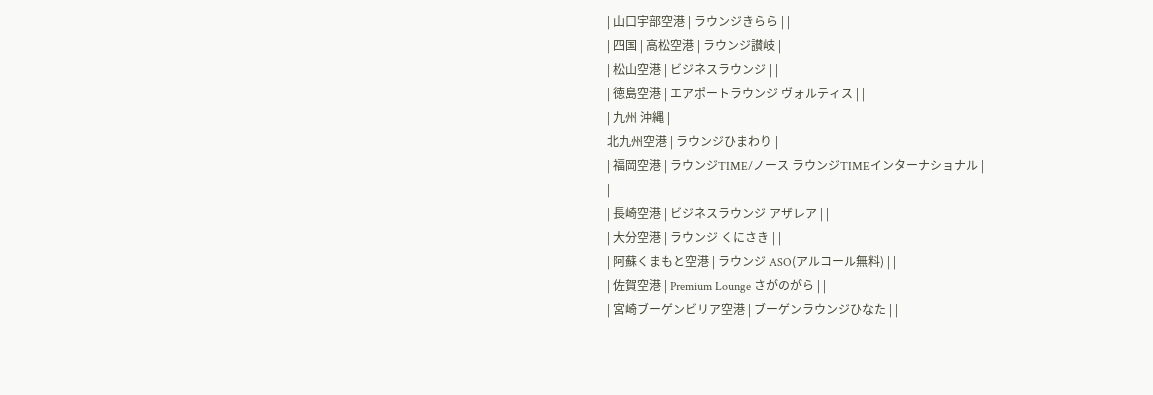| 山口宇部空港 | ラウンジきらら | |
| 四国 | 高松空港 | ラウンジ讃岐 |
| 松山空港 | ビジネスラウンジ | |
| 徳島空港 | エアポートラウンジ ヴォルティス | |
| 九州 沖縄 |
北九州空港 | ラウンジひまわり |
| 福岡空港 | ラウンジTIME/ノース ラウンジTIMEインターナショナル |
|
| 長崎空港 | ビジネスラウンジ アザレア | |
| 大分空港 | ラウンジ くにさき | |
| 阿蘇くまもと空港 | ラウンジ ASO(アルコール無料) | |
| 佐賀空港 | Premium Lounge さがのがら | |
| 宮崎ブーゲンビリア空港 | ブーゲンラウンジひなた | |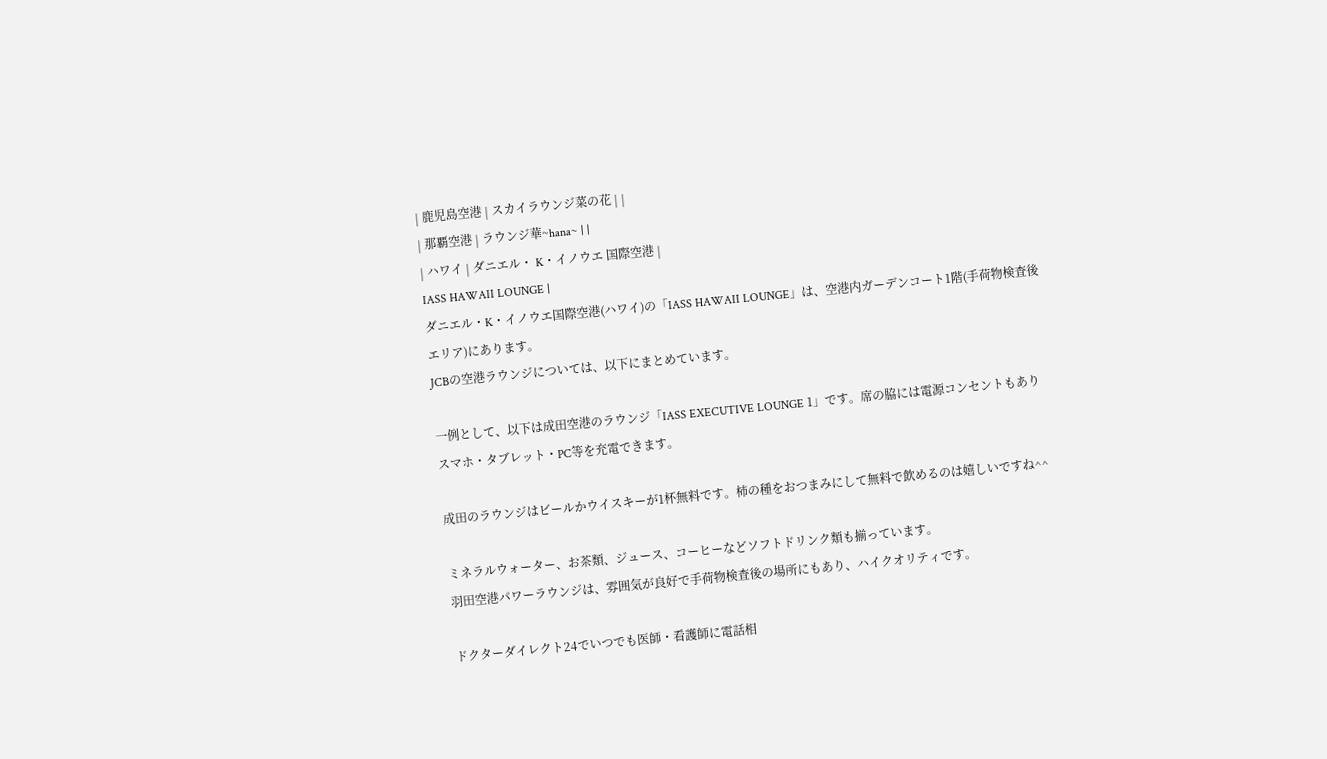| 鹿児島空港 | スカイラウンジ菜の花 | |
| 那覇空港 | ラウンジ華~hana~ | |
| ハワイ | ダニエル・ K・イノウエ 国際空港 |
IASS HAWAII LOUNGE |
ダニエル・K・イノウエ国際空港(ハワイ)の「IASS HAWAII LOUNGE」は、空港内ガーデンコート1階(手荷物検査後エリア)にあります。
JCBの空港ラウンジについては、以下にまとめています。

一例として、以下は成田空港のラウンジ「IASS EXECUTIVE LOUNGE 1」です。席の脇には電源コンセントもありスマホ・タブレット・PC等を充電できます。

成田のラウンジはビールかウイスキーが1杯無料です。柿の種をおつまみにして無料で飲めるのは嬉しいですね^^

ミネラルウォーター、お茶類、ジュース、コーヒーなどソフトドリンク類も揃っています。
羽田空港パワーラウンジは、雰囲気が良好で手荷物検査後の場所にもあり、ハイクオリティです。

ドクターダイレクト24でいつでも医師・看護師に電話相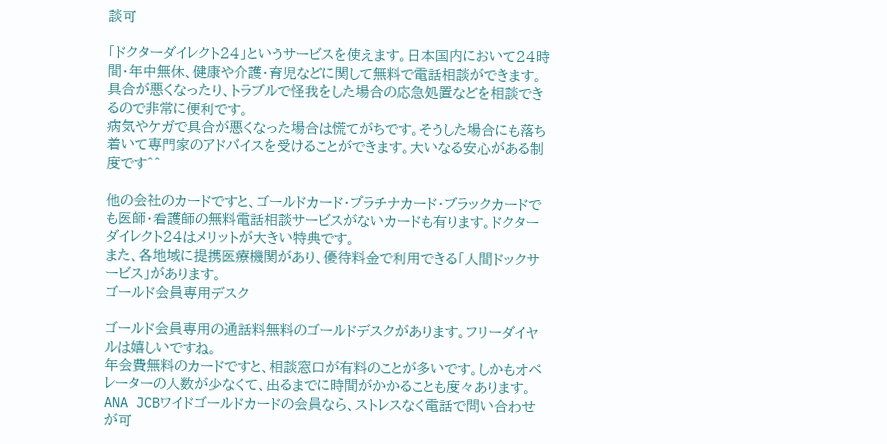談可

「ドクターダイレクト24」というサービスを使えます。日本国内において24時間・年中無休、健康や介護・育児などに関して無料で電話相談ができます。
具合が悪くなったり、トラブルで怪我をした場合の応急処置などを相談できるので非常に便利です。
病気やケガで具合が悪くなった場合は慌てがちです。そうした場合にも落ち着いて専門家のアドバイスを受けることができます。大いなる安心がある制度です^^

他の会社のカードですと、ゴールドカード・プラチナカード・ブラックカードでも医師・看護師の無料電話相談サービスがないカードも有ります。ドクターダイレクト24はメリットが大きい特典です。
また、各地域に提携医療機関があり、優待料金で利用できる「人間ドックサービス」があります。
ゴールド会員専用デスク

ゴールド会員専用の通話料無料のゴールドデスクがあります。フリーダイヤルは嬉しいですね。
年会費無料のカードですと、相談窓口が有料のことが多いです。しかもオペレーターの人数が少なくて、出るまでに時間がかかることも度々あります。
ANA JCBワイドゴールドカードの会員なら、ストレスなく電話で問い合わせが可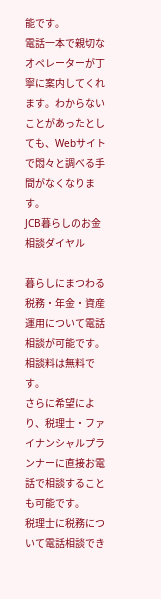能です。
電話一本で親切なオペレーターが丁寧に案内してくれます。わからないことがあったとしても、Webサイトで悶々と調べる手間がなくなります。
JCB暮らしのお金相談ダイヤル

暮らしにまつわる税務・年金・資産運用について電話相談が可能です。相談料は無料です。
さらに希望により、税理士・ファイナンシャルプランナーに直接お電話で相談することも可能です。
税理士に税務について電話相談でき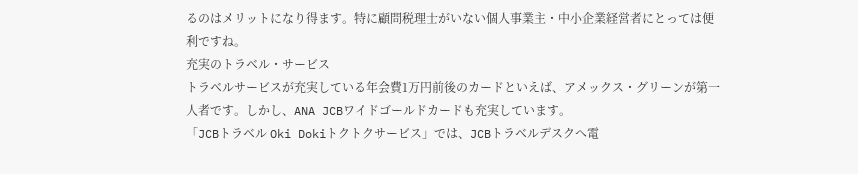るのはメリットになり得ます。特に顧問税理士がいない個人事業主・中小企業経営者にとっては便利ですね。
充実のトラベル・サービス
トラベルサービスが充実している年会費1万円前後のカードといえば、アメックス・グリーンが第一人者です。しかし、ANA JCBワイドゴールドカードも充実しています。
「JCBトラベル Oki Dokiトクトクサービス」では、JCBトラベルデスクへ電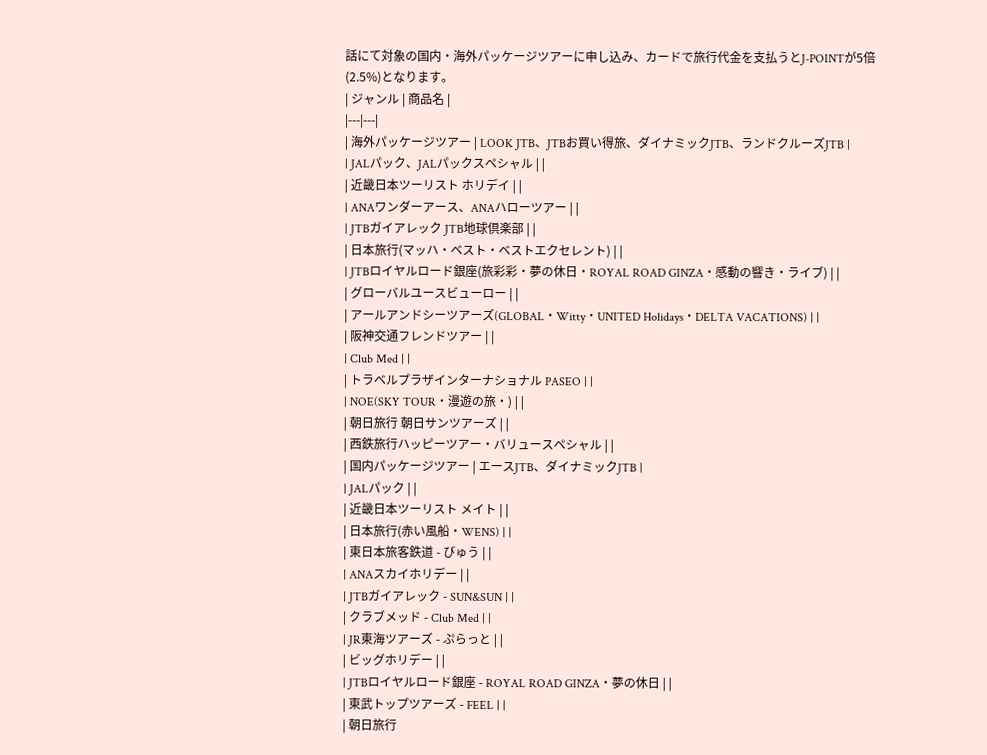話にて対象の国内・海外パッケージツアーに申し込み、カードで旅行代金を支払うとJ-POINTが5倍(2.5%)となります。
| ジャンル | 商品名 |
|---|---|
| 海外パッケージツアー | LOOK JTB、JTBお買い得旅、ダイナミックJTB、ランドクルーズJTB |
| JALパック、JALパックスペシャル | |
| 近畿日本ツーリスト ホリデイ | |
| ANAワンダーアース、ANAハローツアー | |
| JTBガイアレック JTB地球倶楽部 | |
| 日本旅行(マッハ・ベスト・ベストエクセレント) | |
| JTBロイヤルロード銀座(旅彩彩・夢の休日・ROYAL ROAD GINZA・感動の響き・ライブ) | |
| グローバルユースビューロー | |
| アールアンドシーツアーズ(GLOBAL・Witty・UNITED Holidays・DELTA VACATIONS) | |
| 阪神交通フレンドツアー | |
| Club Med | |
| トラベルプラザインターナショナル PASEO | |
| NOE(SKY TOUR・漫遊の旅・) | |
| 朝日旅行 朝日サンツアーズ | |
| 西鉄旅行ハッピーツアー・バリュースペシャル | |
| 国内パッケージツアー | エースJTB、ダイナミックJTB |
| JALパック | |
| 近畿日本ツーリスト メイト | |
| 日本旅行(赤い風船・WENS) | |
| 東日本旅客鉄道 - びゅう | |
| ANAスカイホリデー | |
| JTBガイアレック - SUN&SUN | |
| クラブメッド - Club Med | |
| JR東海ツアーズ - ぷらっと | |
| ビッグホリデー | |
| JTBロイヤルロード銀座 - ROYAL ROAD GINZA・夢の休日 | |
| 東武トップツアーズ - FEEL | |
| 朝日旅行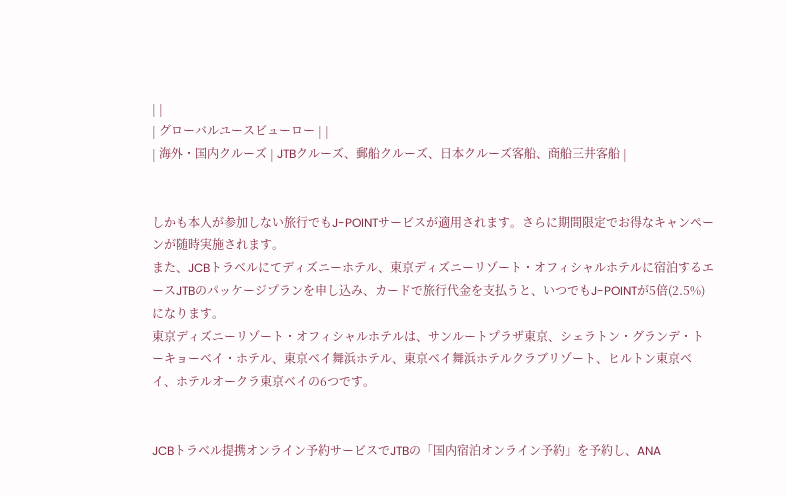| |
| グローバルユースビューロー | |
| 海外・国内クルーズ | JTBクルーズ、郵船クルーズ、日本クルーズ客船、商船三井客船 |


しかも本人が参加しない旅行でもJ-POINTサービスが適用されます。さらに期間限定でお得なキャンペーンが随時実施されます。
また、JCBトラベルにてディズニーホテル、東京ディズニーリゾート・オフィシャルホテルに宿泊するエースJTBのパッケージプランを申し込み、カードで旅行代金を支払うと、いつでもJ-POINTが5倍(2.5%)になります。
東京ディズニーリゾート・オフィシャルホテルは、サンルートプラザ東京、シェラトン・グランデ・トーキョーベイ・ホテル、東京ベイ舞浜ホテル、東京ベイ舞浜ホテルクラブリゾート、ヒルトン東京ベイ、ホテルオークラ東京ベイの6つです。


JCBトラベル提携オンライン予約サービスでJTBの「国内宿泊オンライン予約」を予約し、ANA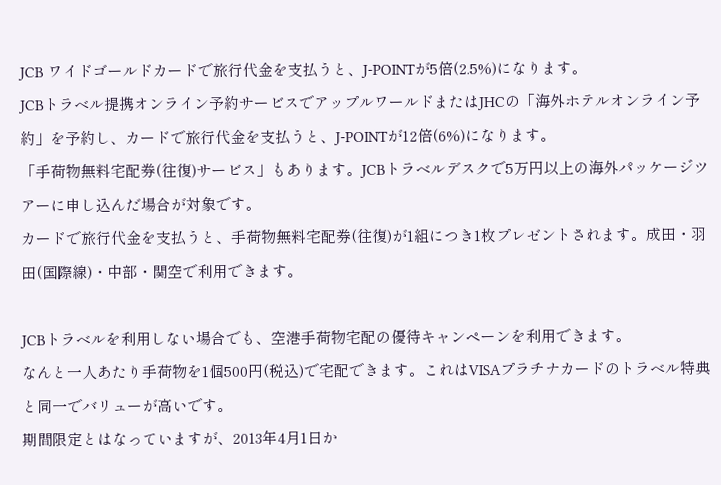JCB ワイドゴールドカードで旅行代金を支払うと、J-POINTが5倍(2.5%)になります。
JCBトラベル提携オンライン予約サービスでアップルワールドまたはJHCの「海外ホテルオンライン予約」を予約し、カードで旅行代金を支払うと、J-POINTが12倍(6%)になります。
「手荷物無料宅配券(往復)サービス」もあります。JCBトラベルデスクで5万円以上の海外パッケージツアーに申し込んだ場合が対象です。
カードで旅行代金を支払うと、手荷物無料宅配券(往復)が1組につき1枚プレゼントされます。成田・羽田(国際線)・中部・関空で利用できます。

JCBトラベルを利用しない場合でも、空港手荷物宅配の優待キャンペーンを利用できます。
なんと一人あたり手荷物を1個500円(税込)で宅配できます。これはVISAプラチナカードのトラベル特典と同一でバリューが高いです。
期間限定とはなっていますが、2013年4月1日か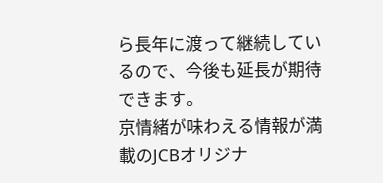ら長年に渡って継続しているので、今後も延長が期待できます。
京情緒が味わえる情報が満載のJCBオリジナ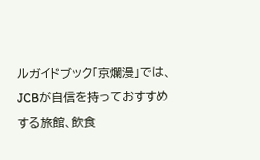ルガイドブック「京爛漫」では、JCBが自信を持っておすすめする旅館、飲食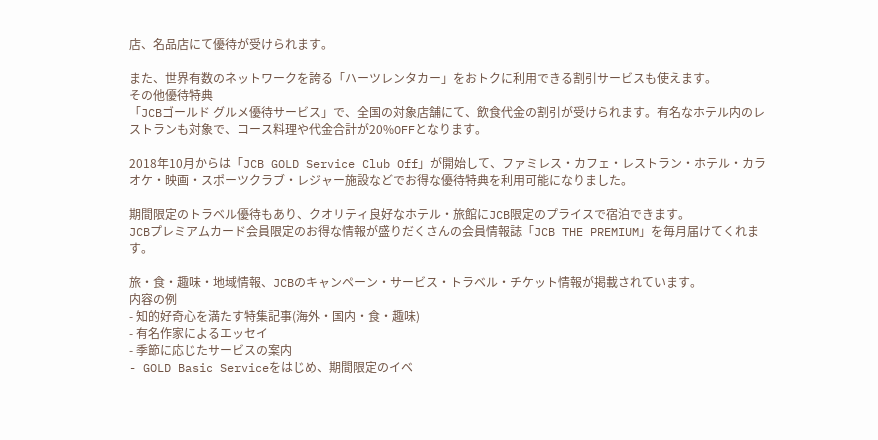店、名品店にて優待が受けられます。

また、世界有数のネットワークを誇る「ハーツレンタカー」をおトクに利用できる割引サービスも使えます。
その他優待特典
「JCBゴールド グルメ優待サービス」で、全国の対象店舗にて、飲食代金の割引が受けられます。有名なホテル内のレストランも対象で、コース料理や代金合計が20%OFFとなります。

2018年10月からは「JCB GOLD Service Club Off」が開始して、ファミレス・カフェ・レストラン・ホテル・カラオケ・映画・スポーツクラブ・レジャー施設などでお得な優待特典を利用可能になりました。

期間限定のトラベル優待もあり、クオリティ良好なホテル・旅館にJCB限定のプライスで宿泊できます。
JCBプレミアムカード会員限定のお得な情報が盛りだくさんの会員情報誌「JCB THE PREMIUM」を毎月届けてくれます。

旅・食・趣味・地域情報、JCBのキャンペーン・サービス・トラベル・チケット情報が掲載されています。
内容の例
- 知的好奇心を満たす特集記事(海外・国内・食・趣味)
- 有名作家によるエッセイ
- 季節に応じたサービスの案内
- GOLD Basic Serviceをはじめ、期間限定のイベ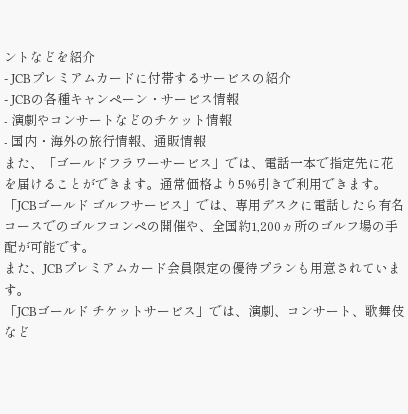ントなどを紹介
- JCBプレミアムカードに付帯するサービスの紹介
- JCBの各種キャンペーン・サービス情報
- 演劇やコンサートなどのチケット情報
- 国内・海外の旅行情報、通販情報
また、「ゴールドフラワーサービス」では、電話一本で指定先に花を届けることができます。通常価格より5%引きで利用できます。
「JCBゴールド ゴルフサービス」では、専用デスクに電話したら有名コースでのゴルフコンペの開催や、全国約1,200ヵ所のゴルフ場の手配が可能です。
また、JCBプレミアムカード会員限定の優待プランも用意されています。
「JCBゴールド チケットサービス」では、演劇、コンサート、歌舞伎など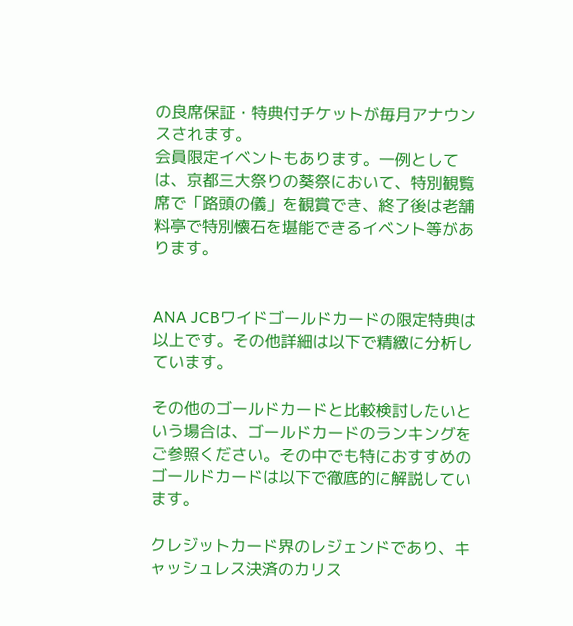の良席保証・特典付チケットが毎月アナウンスされます。
会員限定イベントもあります。一例としては、京都三大祭りの葵祭において、特別観覧席で「路頭の儀」を観賞でき、終了後は老舗料亭で特別懐石を堪能できるイベント等があります。


ANA JCBワイドゴールドカードの限定特典は以上です。その他詳細は以下で精緻に分析しています。

その他のゴールドカードと比較検討したいという場合は、ゴールドカードのランキングをご参照ください。その中でも特におすすめのゴールドカードは以下で徹底的に解説しています。

クレジットカード界のレジェンドであり、キャッシュレス決済のカリス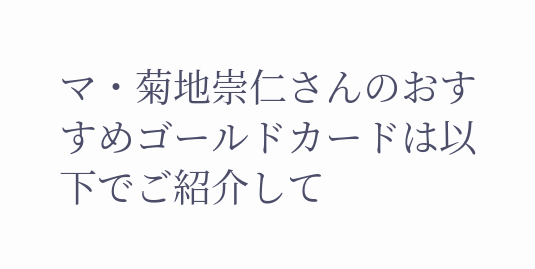マ・菊地崇仁さんのおすすめゴールドカードは以下でご紹介して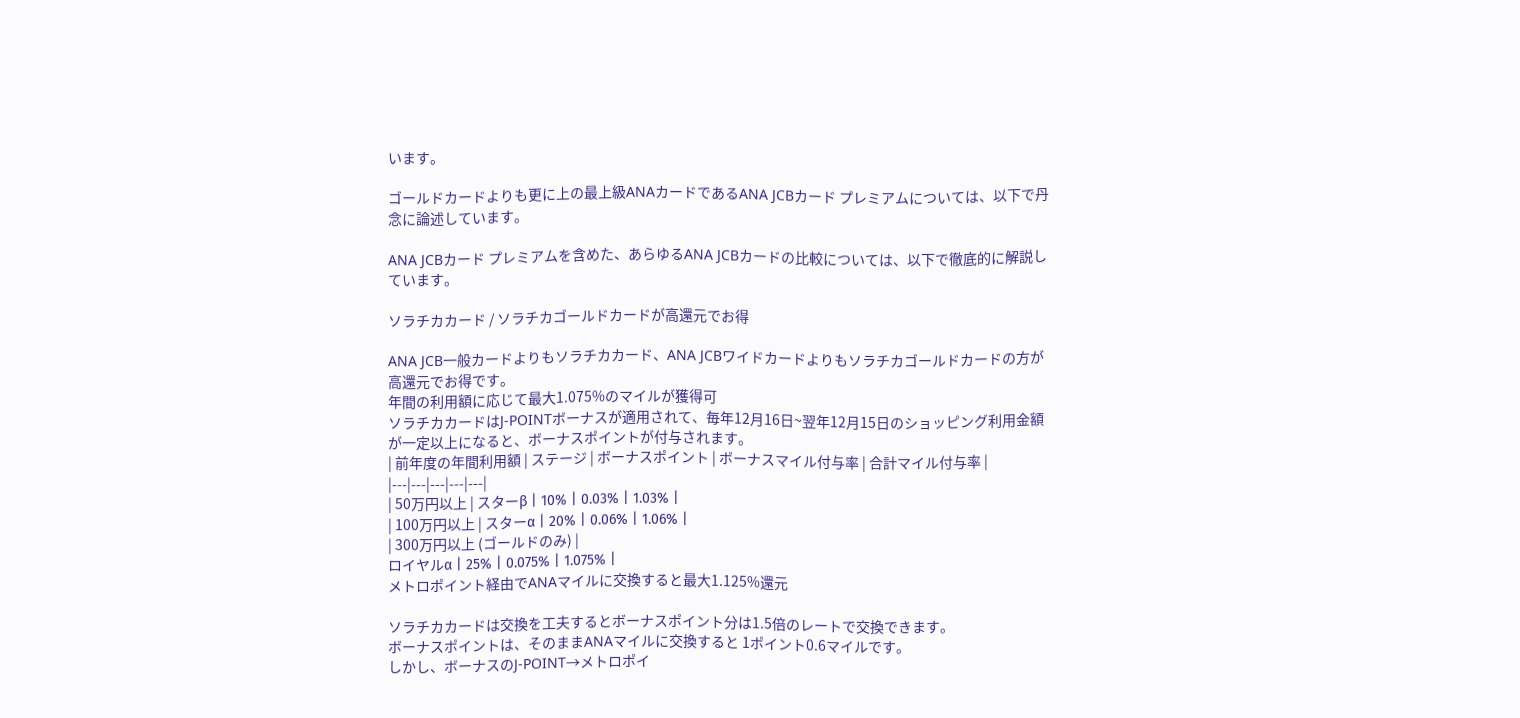います。

ゴールドカードよりも更に上の最上級ANAカードであるANA JCBカード プレミアムについては、以下で丹念に論述しています。

ANA JCBカード プレミアムを含めた、あらゆるANA JCBカードの比較については、以下で徹底的に解説しています。

ソラチカカード / ソラチカゴールドカードが高還元でお得

ANA JCB一般カードよりもソラチカカード、ANA JCBワイドカードよりもソラチカゴールドカードの方が高還元でお得です。
年間の利用額に応じて最大1.075%のマイルが獲得可
ソラチカカードはJ-POINTボーナスが適用されて、毎年12月16日~翌年12月15日のショッピング利用金額が一定以上になると、ボーナスポイントが付与されます。
| 前年度の年間利用額 | ステージ | ボーナスポイント | ボーナスマイル付与率 | 合計マイル付与率 |
|---|---|---|---|---|
| 50万円以上 | スターβ | 10% | 0.03% | 1.03% |
| 100万円以上 | スターα | 20% | 0.06% | 1.06% |
| 300万円以上 (ゴールドのみ) |
ロイヤルα | 25% | 0.075% | 1.075% |
メトロポイント経由でANAマイルに交換すると最大1.125%還元

ソラチカカードは交換を工夫するとボーナスポイント分は1.5倍のレートで交換できます。
ボーナスポイントは、そのままANAマイルに交換すると 1ポイント0.6マイルです。
しかし、ボーナスのJ-POINT→メトロポイ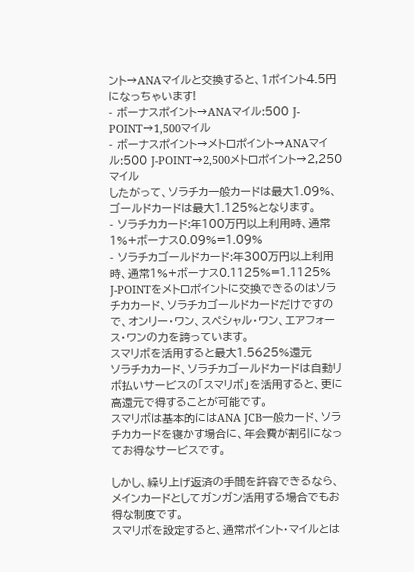ント→ANAマイルと交換すると、1ポイント4.5円になっちゃいます!
- ボーナスポイント→ANAマイル:500 J-POINT→1,500マイル
- ボーナスポイント→メトロポイント→ANAマイル:500 J-POINT→2,500メトロポイント→2,250マイル
したがって、ソラチカ一般カードは最大1.09%、ゴールドカードは最大1.125%となります。
- ソラチカカード:年100万円以上利用時、通常1%+ボーナス0.09%=1.09%
- ソラチカゴールドカード:年300万円以上利用時、通常1%+ボーナス0.1125%=1.1125%
J-POINTをメトロポイントに交換できるのはソラチカカード、ソラチカゴールドカードだけですので、オンリー・ワン、スペシャル・ワン、エアフォース・ワンの力を誇っています。
スマリボを活用すると最大1.5625%還元
ソラチカカード、ソラチカゴールドカードは自動リボ払いサービスの「スマリボ」を活用すると、更に高還元で得することが可能です。
スマリボは基本的にはANA JCB一般カード、ソラチカカードを寝かす場合に、年会費が割引になってお得なサービスです。

しかし、繰り上げ返済の手間を許容できるなら、メインカードとしてガンガン活用する場合でもお得な制度です。
スマリボを設定すると、通常ポイント・マイルとは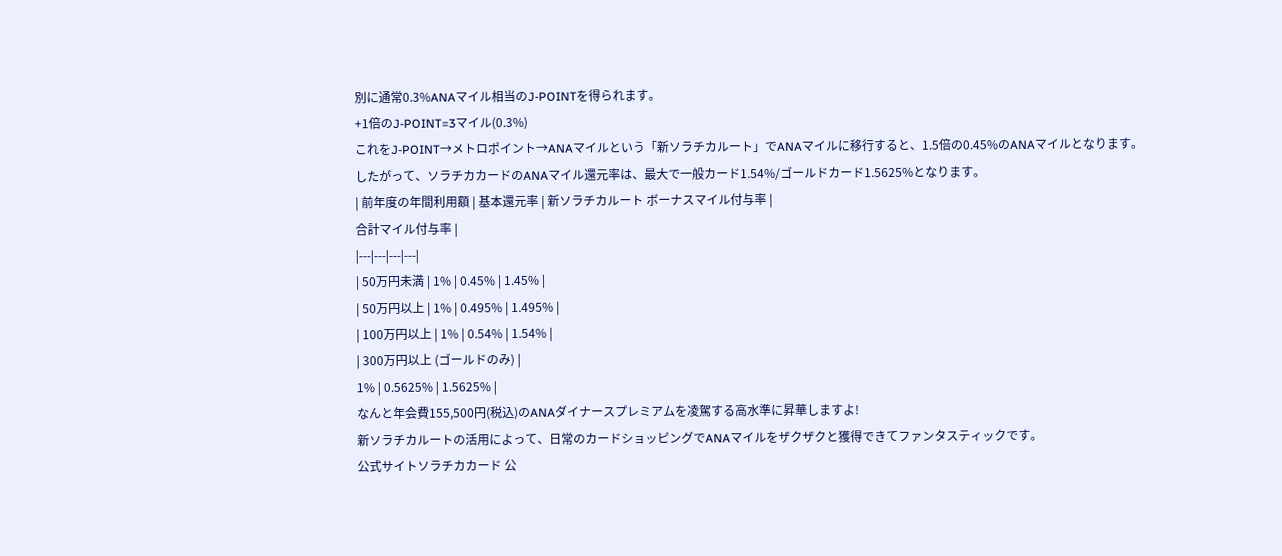別に通常0.3%ANAマイル相当のJ-POINTを得られます。
+1倍のJ-POINT=3マイル(0.3%)
これをJ-POINT→メトロポイント→ANAマイルという「新ソラチカルート」でANAマイルに移行すると、1.5倍の0.45%のANAマイルとなります。
したがって、ソラチカカードのANAマイル還元率は、最大で一般カード1.54%/ゴールドカード1.5625%となります。
| 前年度の年間利用額 | 基本還元率 | 新ソラチカルート ボーナスマイル付与率 |
合計マイル付与率 |
|---|---|---|---|
| 50万円未満 | 1% | 0.45% | 1.45% |
| 50万円以上 | 1% | 0.495% | 1.495% |
| 100万円以上 | 1% | 0.54% | 1.54% |
| 300万円以上 (ゴールドのみ) |
1% | 0.5625% | 1.5625% |
なんと年会費155,500円(税込)のANAダイナースプレミアムを凌駕する高水準に昇華しますよ!
新ソラチカルートの活用によって、日常のカードショッピングでANAマイルをザクザクと獲得できてファンタスティックです。
公式サイトソラチカカード 公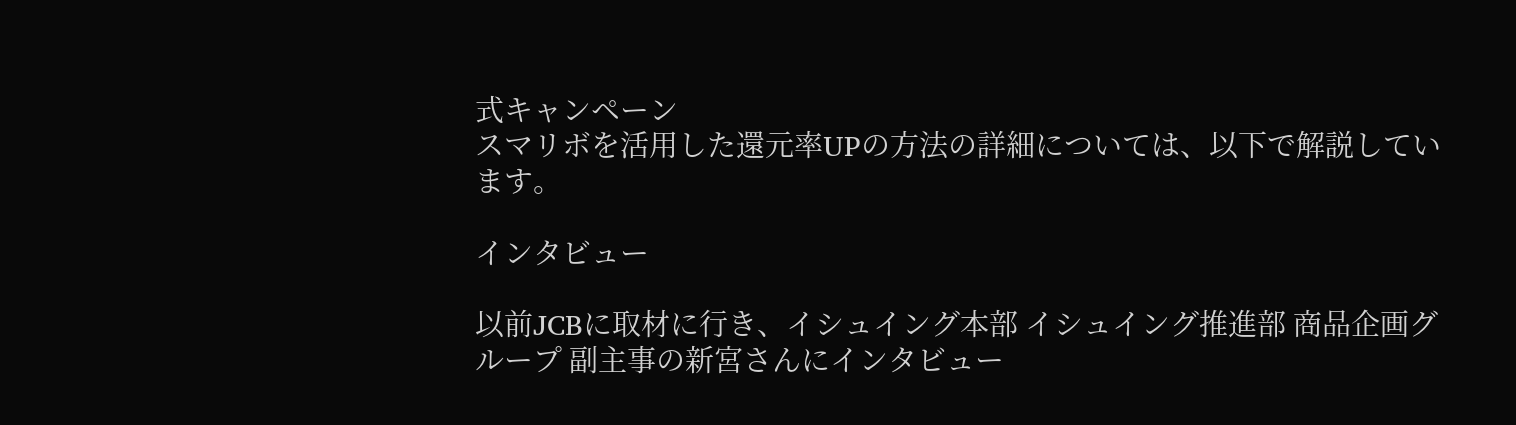式キャンペーン
スマリボを活用した還元率UPの方法の詳細については、以下で解説しています。

インタビュー

以前JCBに取材に行き、イシュイング本部 イシュイング推進部 商品企画グループ 副主事の新宮さんにインタビュー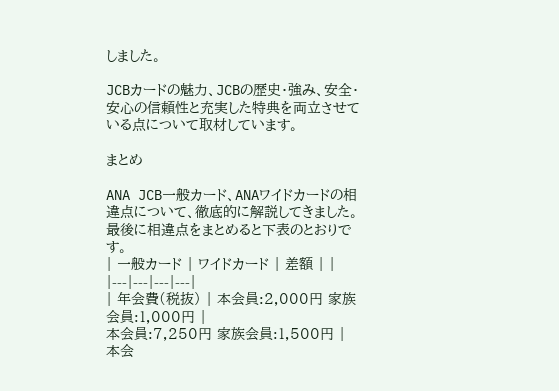しました。

JCBカードの魅力、JCBの歴史・強み、安全・安心の信頼性と充実した特典を両立させている点について取材しています。

まとめ

ANA JCB一般カード、ANAワイドカードの相違点について、徹底的に解説してきました。
最後に相違点をまとめると下表のとおりです。
| 一般カード | ワイドカード | 差額 | |
|---|---|---|---|
| 年会費(税抜) | 本会員:2,000円 家族会員:1,000円 |
本会員:7,250円 家族会員:1,500円 |
本会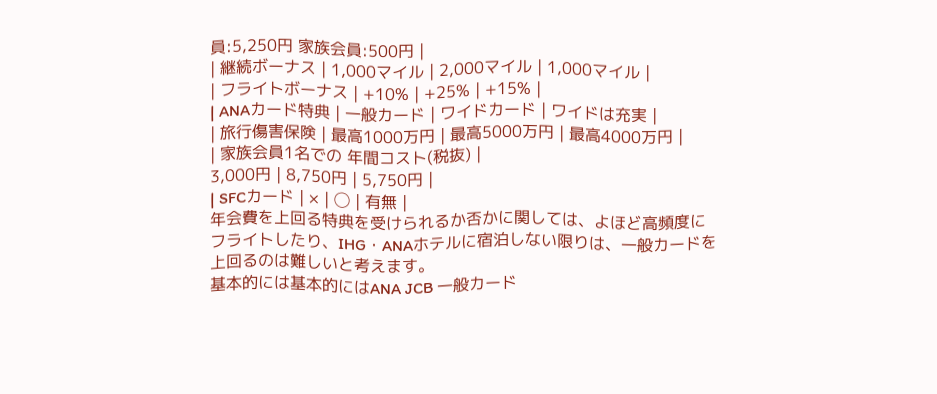員:5,250円 家族会員:500円 |
| 継続ボーナス | 1,000マイル | 2,000マイル | 1,000マイル |
| フライトボーナス | +10% | +25% | +15% |
| ANAカード特典 | 一般カード | ワイドカード | ワイドは充実 |
| 旅行傷害保険 | 最高1000万円 | 最高5000万円 | 最高4000万円 |
| 家族会員1名での 年間コスト(税抜) |
3,000円 | 8,750円 | 5,750円 |
| SFCカード | × | ◯ | 有無 |
年会費を上回る特典を受けられるか否かに関しては、よほど高頻度にフライトしたり、IHG・ANAホテルに宿泊しない限りは、一般カードを上回るのは難しいと考えます。
基本的には基本的にはANA JCB 一般カード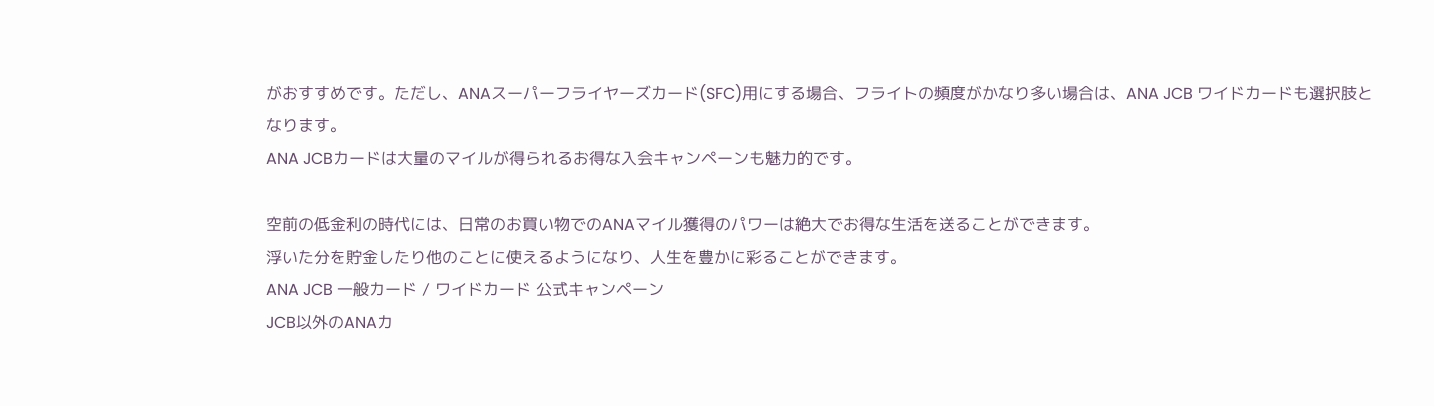がおすすめです。ただし、ANAスーパーフライヤーズカード(SFC)用にする場合、フライトの頻度がかなり多い場合は、ANA JCB ワイドカードも選択肢となります。
ANA JCBカードは大量のマイルが得られるお得な入会キャンペーンも魅力的です。

空前の低金利の時代には、日常のお買い物でのANAマイル獲得のパワーは絶大でお得な生活を送ることができます。
浮いた分を貯金したり他のことに使えるようになり、人生を豊かに彩ることができます。
ANA JCB 一般カード / ワイドカード 公式キャンペーン
JCB以外のANAカ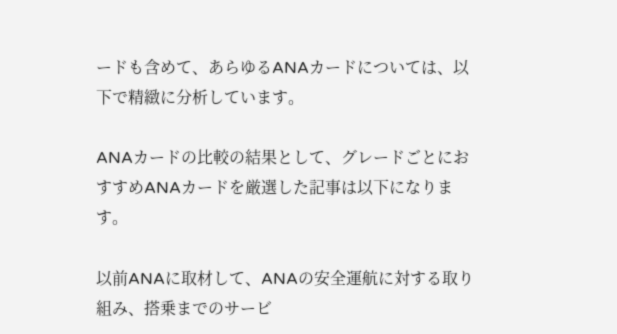ードも含めて、あらゆるANAカードについては、以下で精緻に分析しています。

ANAカードの比較の結果として、グレードごとにおすすめANAカードを厳選した記事は以下になります。

以前ANAに取材して、ANAの安全運航に対する取り組み、搭乗までのサービ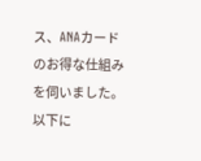ス、ANAカードのお得な仕組みを伺いました。以下に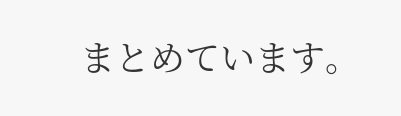まとめています。